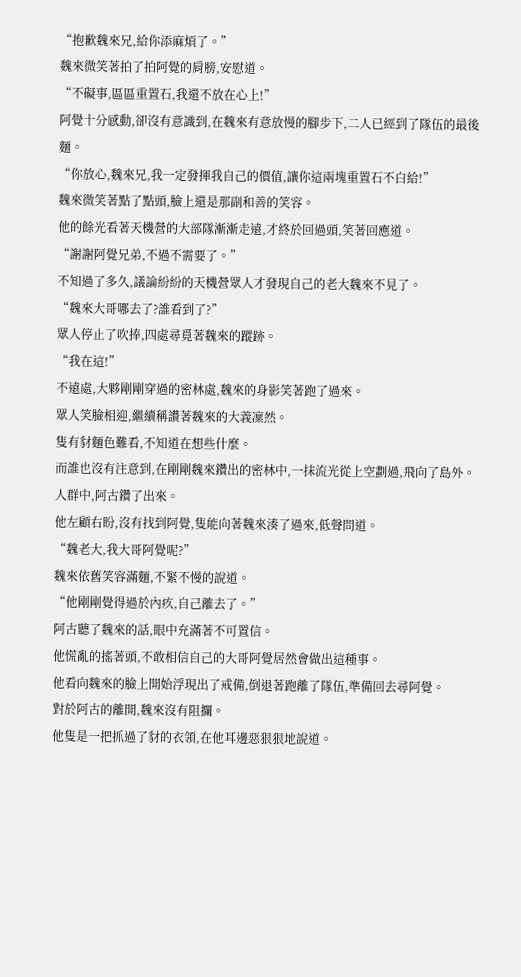“抱歉魏來兄,給你添麻煩了。”
魏來微笑著拍了拍阿覺的肩膀,安慰道。
“不礙事,區區重置石,我還不放在心上!”
阿覺十分感動,卻沒有意識到,在魏來有意放慢的腳步下,二人已經到了隊伍的最後麵。
“你放心,魏來兄,我一定發揮我自己的價值,讓你這兩塊重置石不白給!”
魏來微笑著點了點頭,臉上還是那副和善的笑容。
他的餘光看著天機營的大部隊漸漸走遠,才終於回過頭,笑著回應道。
“謝謝阿覺兄弟,不過不需要了。”
不知過了多久,議論紛紛的天機營眾人才發現自己的老大魏來不見了。
“魏來大哥哪去了?誰看到了?”
眾人停止了吹捧,四處尋覓著魏來的蹤跡。
“我在這!”
不遠處,大夥剛剛穿過的密林處,魏來的身影笑著跑了過來。
眾人笑臉相迎,繼續稱讚著魏來的大義凜然。
隻有豺麵色難看,不知道在想些什麼。
而誰也沒有注意到,在剛剛魏來鑽出的密林中,一抹流光從上空劃過,飛向了島外。
人群中,阿古鑽了出來。
他左顧右盼,沒有找到阿覺,隻能向著魏來湊了過來,低聲問道。
“魏老大,我大哥阿覺呢?”
魏來依舊笑容滿麵,不緊不慢的說道。
“他剛剛覺得過於內疚,自己離去了。”
阿古聽了魏來的話,眼中充滿著不可置信。
他慌亂的搖著頭,不敢相信自己的大哥阿覺居然會做出這種事。
他看向魏來的臉上開始浮現出了戒備,倒退著跑離了隊伍,準備回去尋阿覺。
對於阿古的離開,魏來沒有阻攔。
他隻是一把抓過了豺的衣領,在他耳邊惡狠狠地說道。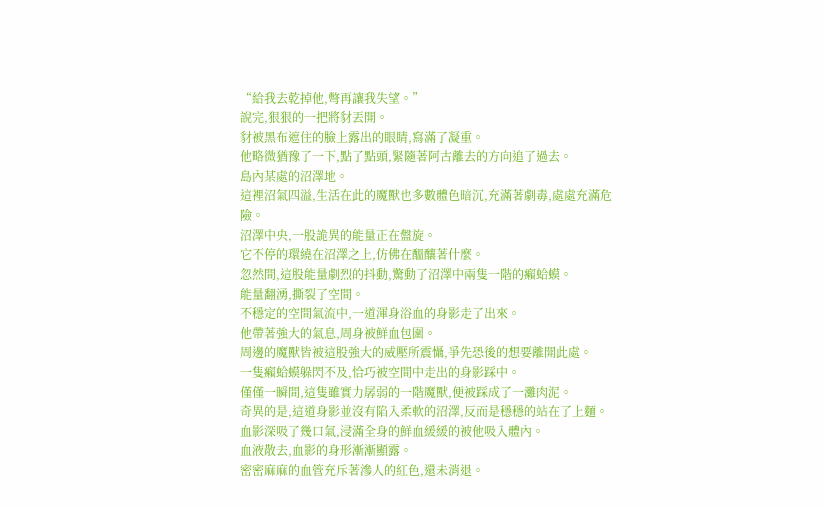“給我去乾掉他,彆再讓我失望。”
說完,狠狠的一把將豺丟開。
豺被黑布遮住的臉上露出的眼睛,寫滿了凝重。
他略微猶豫了一下,點了點頭,緊隨著阿古離去的方向追了過去。
島內某處的沼澤地。
這裡沼氣四溢,生活在此的魔獸也多數體色暗沉,充滿著劇毒,處處充滿危險。
沼澤中央,一股詭異的能量正在盤旋。
它不停的環繞在沼澤之上,仿佛在醞釀著什麼。
忽然間,這股能量劇烈的抖動,驚動了沼澤中兩隻一階的癩蛤蟆。
能量翻湧,撕裂了空間。
不穩定的空間氣流中,一道渾身浴血的身影走了出來。
他帶著強大的氣息,周身被鮮血包圍。
周邊的魔獸皆被這股強大的威壓所震懾,爭先恐後的想要離開此處。
一隻癩蛤蟆躲閃不及,恰巧被空間中走出的身影踩中。
僅僅一瞬間,這隻雖實力孱弱的一階魔獸,便被踩成了一灘肉泥。
奇異的是,這道身影並沒有陷入柔軟的沼澤,反而是穩穩的站在了上麵。
血影深吸了幾口氣,浸滿全身的鮮血緩緩的被他吸入體內。
血液散去,血影的身形漸漸顯露。
密密麻麻的血管充斥著滲人的紅色,還未消退。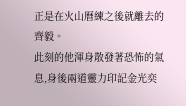正是在火山曆練之後就離去的齊毅。
此刻的他渾身散發著恐怖的氣息,身後兩道靈力印記金光奕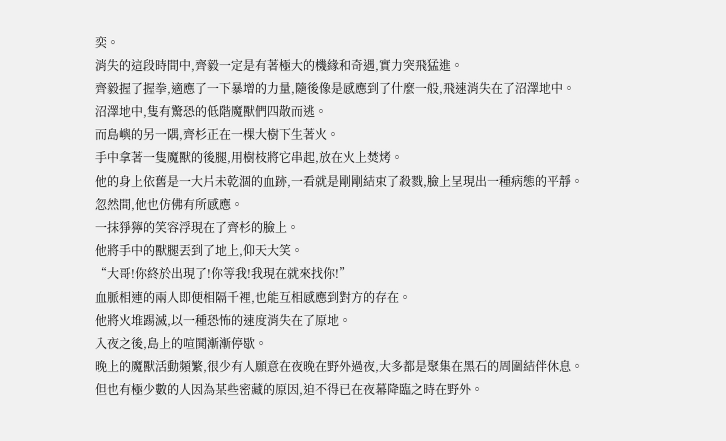奕。
消失的這段時間中,齊毅一定是有著極大的機緣和奇遇,實力突飛猛進。
齊毅握了握拳,適應了一下暴增的力量,隨後像是感應到了什麼一般,飛速消失在了沼澤地中。
沼澤地中,隻有驚恐的低階魔獸們四散而逃。
而島嶼的另一隅,齊杉正在一棵大樹下生著火。
手中拿著一隻魔獸的後腿,用樹枝將它串起,放在火上焚烤。
他的身上依舊是一大片未乾涸的血跡,一看就是剛剛結束了殺戮,臉上呈現出一種病態的平靜。
忽然間,他也仿佛有所感應。
一抹猙獰的笑容浮現在了齊杉的臉上。
他將手中的獸腿丟到了地上,仰天大笑。
“大哥!你終於出現了!你等我!我現在就來找你!”
血脈相連的兩人即便相隔千裡,也能互相感應到對方的存在。
他將火堆踢滅,以一種恐怖的速度消失在了原地。
入夜之後,島上的喧鬨漸漸停歇。
晚上的魔獸活動頻繁,很少有人願意在夜晚在野外過夜,大多都是聚集在黑石的周圍結伴休息。
但也有極少數的人因為某些密藏的原因,迫不得已在夜幕降臨之時在野外。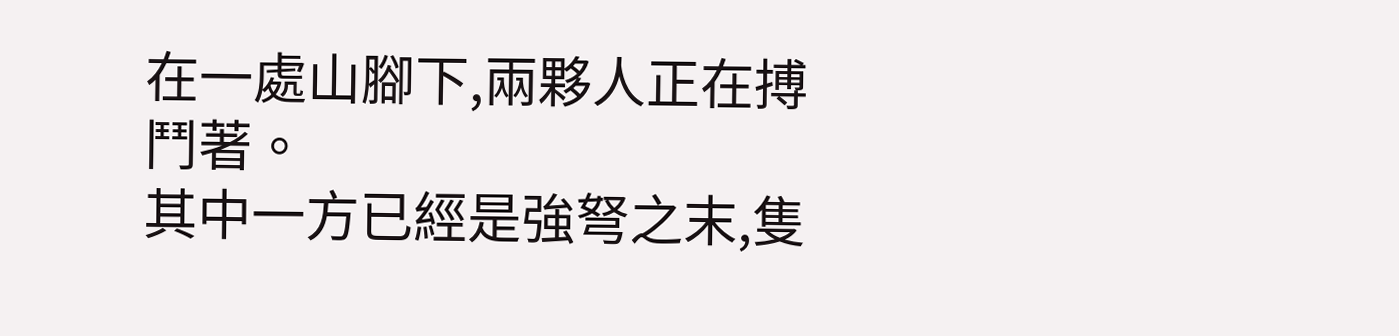在一處山腳下,兩夥人正在搏鬥著。
其中一方已經是強弩之末,隻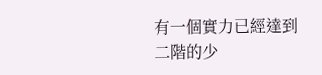有一個實力已經達到二階的少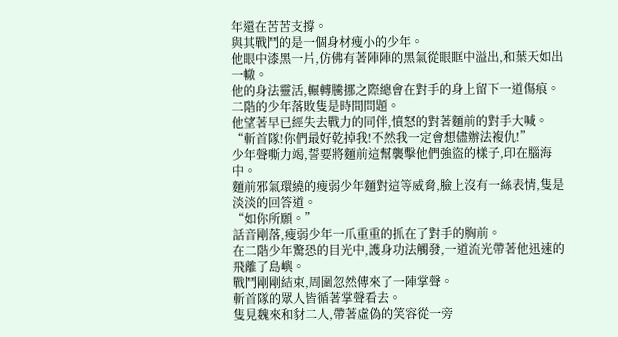年還在苦苦支撐。
與其戰鬥的是一個身材瘦小的少年。
他眼中漆黑一片,仿佛有著陣陣的黑氣從眼眶中溢出,和葉天如出一轍。
他的身法靈活,輾轉騰挪之際總會在對手的身上留下一道傷痕。
二階的少年落敗隻是時間問題。
他望著早已經失去戰力的同伴,憤怒的對著麵前的對手大喊。
“斬首隊!你們最好乾掉我!不然我一定會想儘辦法複仇!”
少年聲嘶力竭,誓要將麵前這幫襲擊他們強盜的樣子,印在腦海中。
麵前邪氣環繞的瘦弱少年麵對這等威脅,臉上沒有一絲表情,隻是淡淡的回答道。
“如你所願。”
話音剛落,瘦弱少年一爪重重的抓在了對手的胸前。
在二階少年驚恐的目光中,護身功法觸發,一道流光帶著他迅速的飛離了島嶼。
戰鬥剛剛結束,周圍忽然傳來了一陣掌聲。
斬首隊的眾人皆循著掌聲看去。
隻見魏來和豺二人,帶著虛偽的笑容從一旁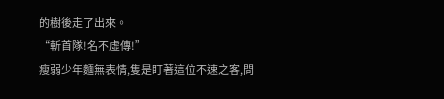的樹後走了出來。
“斬首隊!名不虛傳!”
瘦弱少年麵無表情,隻是盯著這位不速之客,問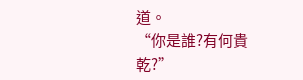道。
“你是誰?有何貴乾?”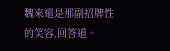魏來還是那副招牌性的笑容,回答道。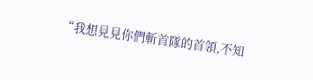“我想見見你們斬首隊的首領,不知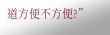道方便不方便?”